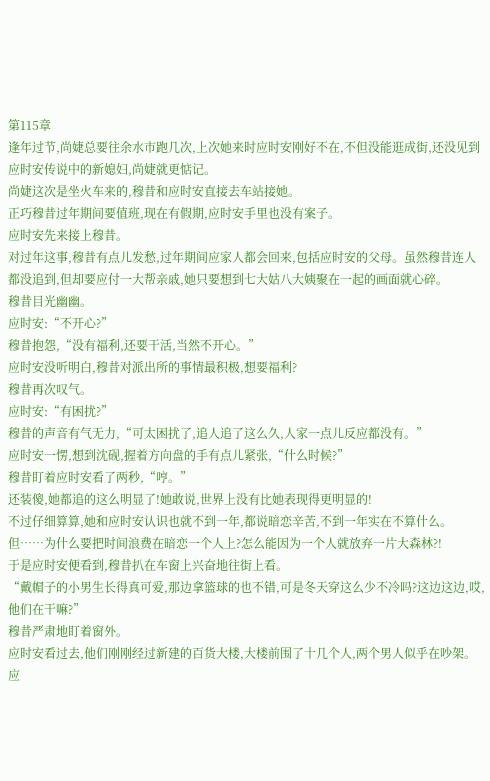第115章
逢年过节,尚婕总要往余水市跑几次,上次她来时应时安刚好不在,不但没能逛成街,还没见到应时安传说中的新媳妇,尚婕就更惦记。
尚婕这次是坐火车来的,穆昔和应时安直接去车站接她。
正巧穆昔过年期间要值班,现在有假期,应时安手里也没有案子。
应时安先来接上穆昔。
对过年这事,穆昔有点儿发愁,过年期间应家人都会回来,包括应时安的父母。虽然穆昔连人都没追到,但却要应付一大帮亲戚,她只要想到七大姑八大姨聚在一起的画面就心碎。
穆昔目光幽幽。
应时安:“不开心?”
穆昔抱怨,“没有福利,还要干活,当然不开心。”
应时安没听明白,穆昔对派出所的事情最积极,想要福利?
穆昔再次叹气。
应时安:“有困扰?”
穆昔的声音有气无力,“可太困扰了,追人追了这么久,人家一点儿反应都没有。”
应时安一愣,想到沈砚,握着方向盘的手有点儿紧张,“什么时候?”
穆昔盯着应时安看了两秒,“哼。”
还装傻,她都追的这么明显了!她敢说,世界上没有比她表现得更明显的!
不过仔细算算,她和应时安认识也就不到一年,都说暗恋辛苦,不到一年实在不算什么。
但……为什么要把时间浪费在暗恋一个人上?怎么能因为一个人就放弃一片大森林?!
于是应时安便看到,穆昔扒在车窗上兴奋地往街上看。
“戴帽子的小男生长得真可爱,那边拿篮球的也不错,可是冬天穿这么少不冷吗?这边这边,哎,他们在干嘛?”
穆昔严肃地盯着窗外。
应时安看过去,他们刚刚经过新建的百货大楼,大楼前围了十几个人,两个男人似乎在吵架。
应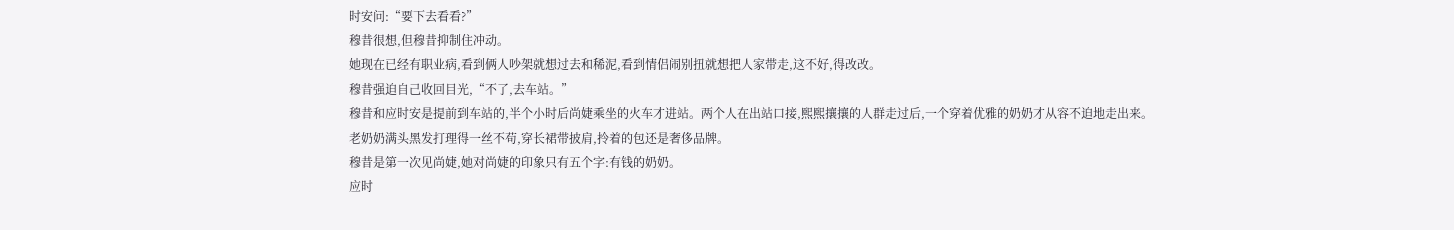时安问:“要下去看看?”
穆昔很想,但穆昔抑制住冲动。
她现在已经有职业病,看到俩人吵架就想过去和稀泥,看到情侣闹别扭就想把人家带走,这不好,得改改。
穆昔强迫自己收回目光,“不了,去车站。”
穆昔和应时安是提前到车站的,半个小时后尚婕乘坐的火车才进站。两个人在出站口接,熙熙攘攘的人群走过后,一个穿着优雅的奶奶才从容不迫地走出来。
老奶奶满头黑发打理得一丝不苟,穿长裙带披肩,拎着的包还是奢侈品牌。
穆昔是第一次见尚婕,她对尚婕的印象只有五个字:有钱的奶奶。
应时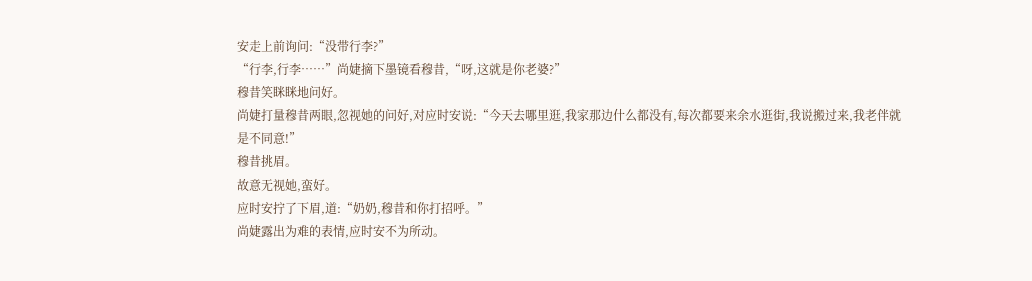安走上前询问:“没带行李?”
“行李,行李……”尚婕摘下墨镜看穆昔,“呀,这就是你老婆?”
穆昔笑眯眯地问好。
尚婕打量穆昔两眼,忽视她的问好,对应时安说:“今天去哪里逛,我家那边什么都没有,每次都要来余水逛街,我说搬过来,我老伴就是不同意!”
穆昔挑眉。
故意无视她,蛮好。
应时安拧了下眉,道:“奶奶,穆昔和你打招呼。”
尚婕露出为难的表情,应时安不为所动。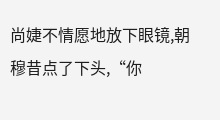尚婕不情愿地放下眼镜,朝穆昔点了下头,“你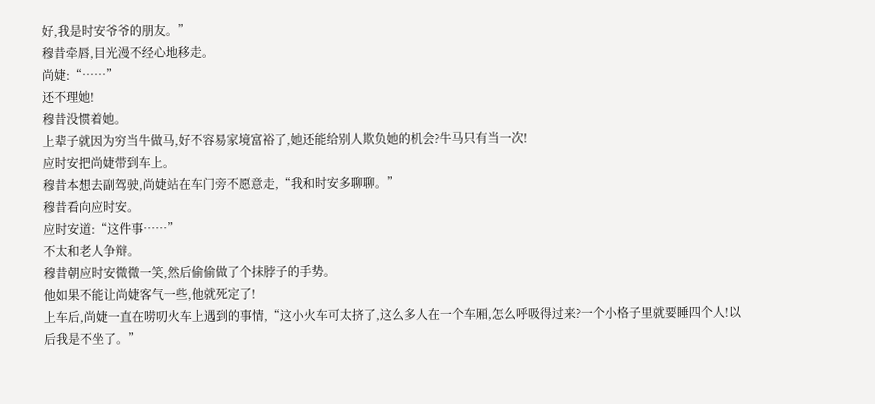好,我是时安爷爷的朋友。”
穆昔牵唇,目光漫不经心地移走。
尚婕:“……”
还不理她!
穆昔没惯着她。
上辈子就因为穷当牛做马,好不容易家境富裕了,她还能给别人欺负她的机会?牛马只有当一次!
应时安把尚婕带到车上。
穆昔本想去副驾驶,尚婕站在车门旁不愿意走,“我和时安多聊聊。”
穆昔看向应时安。
应时安道:“这件事……”
不太和老人争辩。
穆昔朝应时安微微一笑,然后偷偷做了个抹脖子的手势。
他如果不能让尚婕客气一些,他就死定了!
上车后,尚婕一直在唠叨火车上遇到的事情,“这小火车可太挤了,这么多人在一个车厢,怎么呼吸得过来?一个小格子里就要睡四个人!以后我是不坐了。”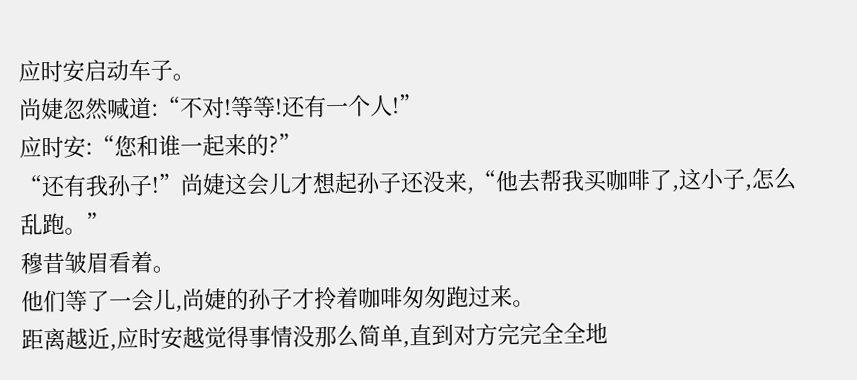应时安启动车子。
尚婕忽然喊道:“不对!等等!还有一个人!”
应时安:“您和谁一起来的?”
“还有我孙子!”尚婕这会儿才想起孙子还没来,“他去帮我买咖啡了,这小子,怎么乱跑。”
穆昔皱眉看着。
他们等了一会儿,尚婕的孙子才拎着咖啡匆匆跑过来。
距离越近,应时安越觉得事情没那么简单,直到对方完完全全地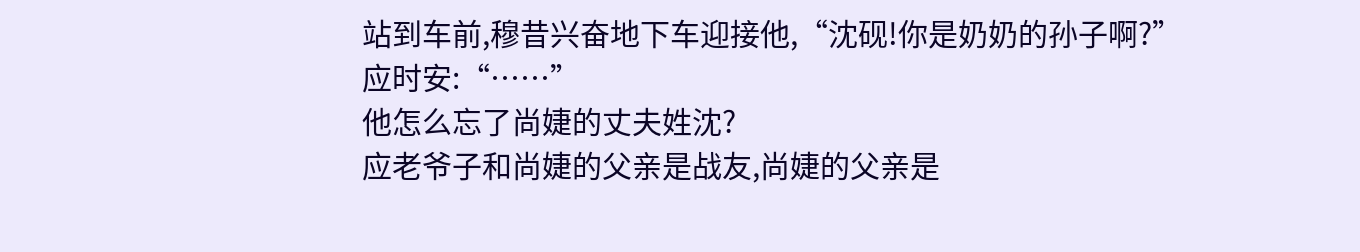站到车前,穆昔兴奋地下车迎接他,“沈砚!你是奶奶的孙子啊?”
应时安:“……”
他怎么忘了尚婕的丈夫姓沈?
应老爷子和尚婕的父亲是战友,尚婕的父亲是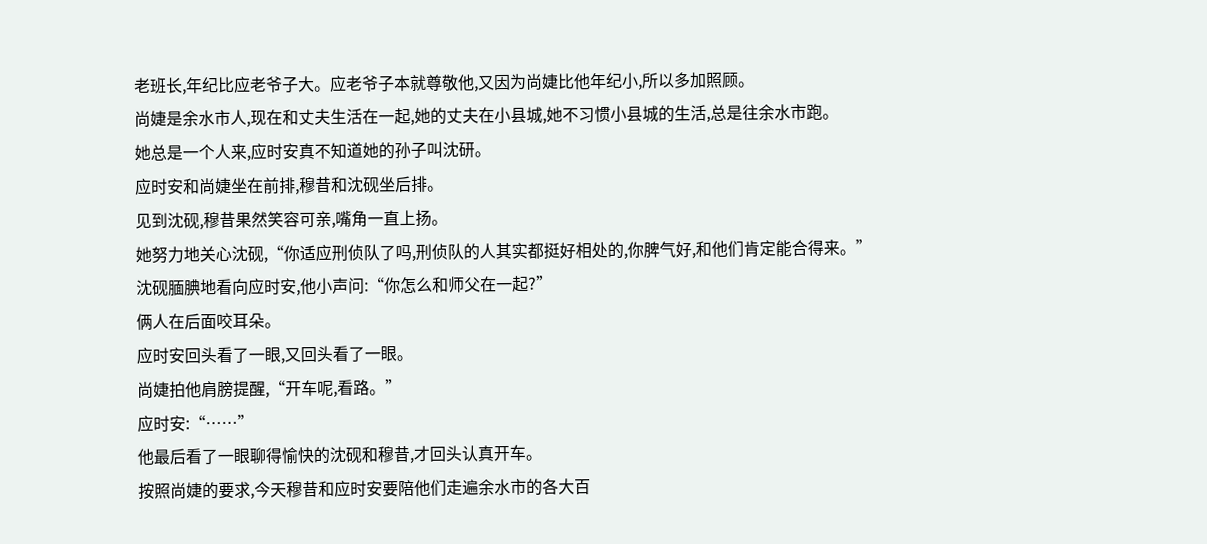老班长,年纪比应老爷子大。应老爷子本就尊敬他,又因为尚婕比他年纪小,所以多加照顾。
尚婕是余水市人,现在和丈夫生活在一起,她的丈夫在小县城,她不习惯小县城的生活,总是往余水市跑。
她总是一个人来,应时安真不知道她的孙子叫沈研。
应时安和尚婕坐在前排,穆昔和沈砚坐后排。
见到沈砚,穆昔果然笑容可亲,嘴角一直上扬。
她努力地关心沈砚,“你适应刑侦队了吗,刑侦队的人其实都挺好相处的,你脾气好,和他们肯定能合得来。”
沈砚腼腆地看向应时安,他小声问:“你怎么和师父在一起?”
俩人在后面咬耳朵。
应时安回头看了一眼,又回头看了一眼。
尚婕拍他肩膀提醒,“开车呢,看路。”
应时安:“……”
他最后看了一眼聊得愉快的沈砚和穆昔,才回头认真开车。
按照尚婕的要求,今天穆昔和应时安要陪他们走遍余水市的各大百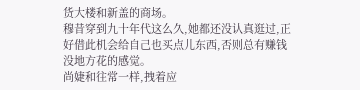货大楼和新盖的商场。
穆昔穿到九十年代这么久,她都还没认真逛过,正好借此机会给自己也买点儿东西,否则总有赚钱没地方花的感觉。
尚婕和往常一样,拽着应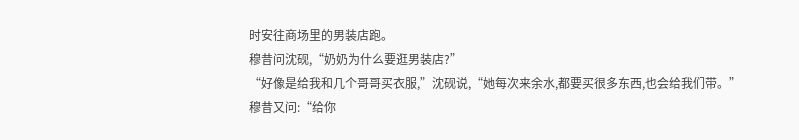时安往商场里的男装店跑。
穆昔问沈砚,“奶奶为什么要逛男装店?”
“好像是给我和几个哥哥买衣服,”沈砚说,“她每次来余水,都要买很多东西,也会给我们带。”
穆昔又问:“给你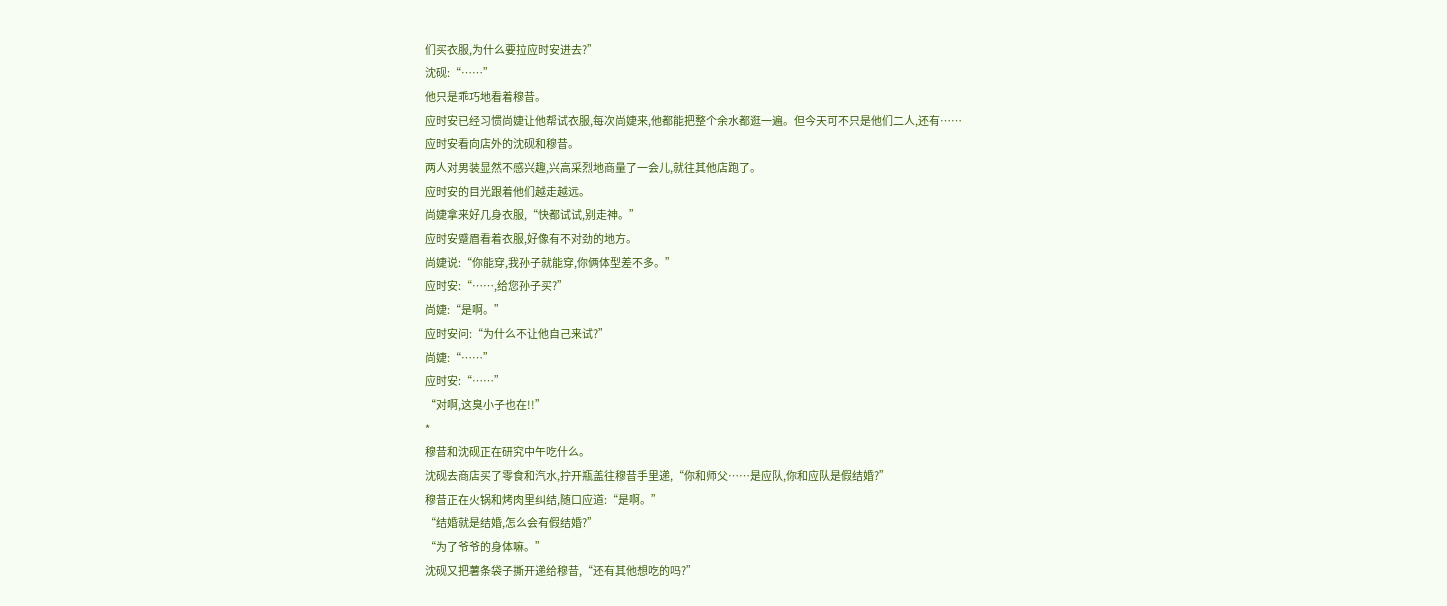们买衣服,为什么要拉应时安进去?”
沈砚:“……”
他只是乖巧地看着穆昔。
应时安已经习惯尚婕让他帮试衣服,每次尚婕来,他都能把整个余水都逛一遍。但今天可不只是他们二人,还有……
应时安看向店外的沈砚和穆昔。
两人对男装显然不感兴趣,兴高采烈地商量了一会儿,就往其他店跑了。
应时安的目光跟着他们越走越远。
尚婕拿来好几身衣服,“快都试试,别走神。”
应时安蹙眉看着衣服,好像有不对劲的地方。
尚婕说:“你能穿,我孙子就能穿,你俩体型差不多。”
应时安:“……,给您孙子买?”
尚婕:“是啊。”
应时安问:“为什么不让他自己来试?”
尚婕:“……”
应时安:“……”
“对啊,这臭小子也在!!”
*
穆昔和沈砚正在研究中午吃什么。
沈砚去商店买了零食和汽水,拧开瓶盖往穆昔手里递,“你和师父……是应队,你和应队是假结婚?”
穆昔正在火锅和烤肉里纠结,随口应道:“是啊。”
“结婚就是结婚,怎么会有假结婚?”
“为了爷爷的身体嘛。”
沈砚又把薯条袋子撕开递给穆昔,“还有其他想吃的吗?”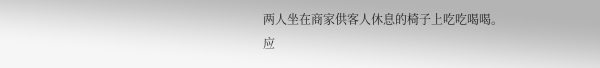两人坐在商家供客人休息的椅子上吃吃喝喝。
应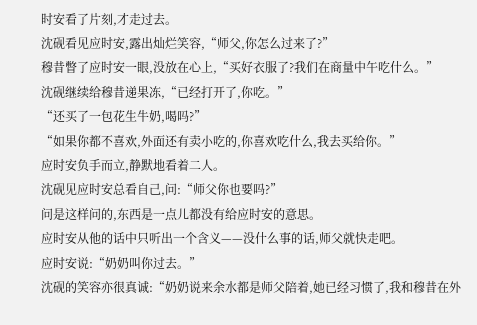时安看了片刻,才走过去。
沈砚看见应时安,露出灿烂笑容,“师父,你怎么过来了?”
穆昔瞥了应时安一眼,没放在心上,“买好衣服了?我们在商量中午吃什么。”
沈砚继续给穆昔递果冻,“已经打开了,你吃。”
“还买了一包花生牛奶,喝吗?”
“如果你都不喜欢,外面还有卖小吃的,你喜欢吃什么,我去买给你。”
应时安负手而立,静默地看着二人。
沈砚见应时安总看自己,问:“师父你也要吗?”
问是这样问的,东西是一点儿都没有给应时安的意思。
应时安从他的话中只听出一个含义——没什么事的话,师父就快走吧。
应时安说:“奶奶叫你过去。”
沈砚的笑容亦很真诚:“奶奶说来余水都是师父陪着,她已经习惯了,我和穆昔在外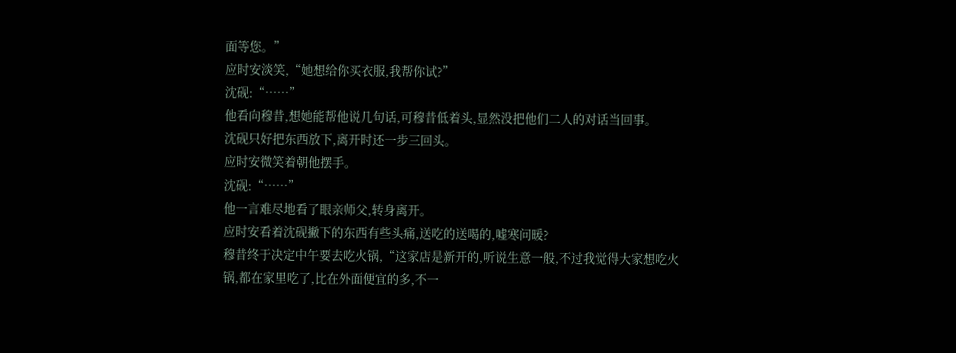面等您。”
应时安淡笑,“她想给你买衣服,我帮你试?”
沈砚:“……”
他看向穆昔,想她能帮他说几句话,可穆昔低着头,显然没把他们二人的对话当回事。
沈砚只好把东西放下,离开时还一步三回头。
应时安微笑着朝他摆手。
沈砚:“……”
他一言难尽地看了眼亲师父,转身离开。
应时安看着沈砚撇下的东西有些头痛,送吃的送喝的,嘘寒问暖?
穆昔终于决定中午要去吃火锅,“这家店是新开的,听说生意一般,不过我觉得大家想吃火锅,都在家里吃了,比在外面便宜的多,不一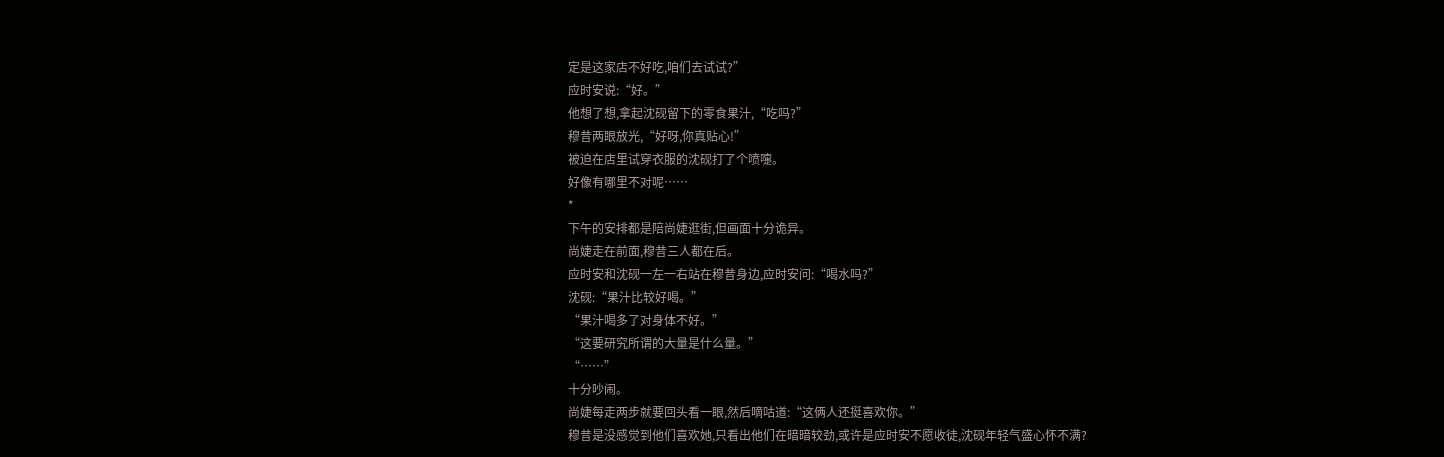定是这家店不好吃,咱们去试试?”
应时安说:“好。”
他想了想,拿起沈砚留下的零食果汁,“吃吗?”
穆昔两眼放光,“好呀,你真贴心!”
被迫在店里试穿衣服的沈砚打了个喷嚏。
好像有哪里不对呢……
*
下午的安排都是陪尚婕逛街,但画面十分诡异。
尚婕走在前面,穆昔三人都在后。
应时安和沈砚一左一右站在穆昔身边,应时安问:“喝水吗?”
沈砚:“果汁比较好喝。”
“果汁喝多了对身体不好。”
“这要研究所谓的大量是什么量。”
“……”
十分吵闹。
尚婕每走两步就要回头看一眼,然后嘀咕道:“这俩人还挺喜欢你。”
穆昔是没感觉到他们喜欢她,只看出他们在暗暗较劲,或许是应时安不愿收徒,沈砚年轻气盛心怀不满?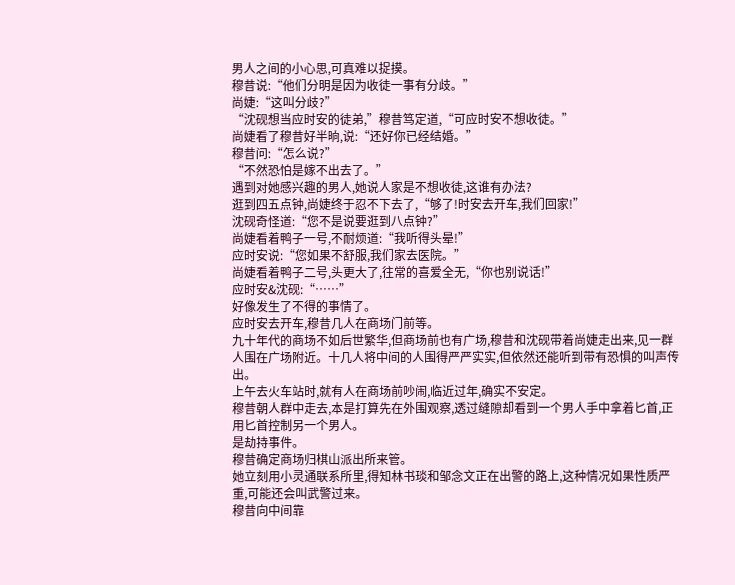男人之间的小心思,可真难以捉摸。
穆昔说:“他们分明是因为收徒一事有分歧。”
尚婕:“这叫分歧?”
“沈砚想当应时安的徒弟,”穆昔笃定道,“可应时安不想收徒。”
尚婕看了穆昔好半晌,说:“还好你已经结婚。”
穆昔问:“怎么说?”
“不然恐怕是嫁不出去了。”
遇到对她感兴趣的男人,她说人家是不想收徒,这谁有办法?
逛到四五点钟,尚婕终于忍不下去了,“够了!时安去开车,我们回家!”
沈砚奇怪道:“您不是说要逛到八点钟?”
尚婕看着鸭子一号,不耐烦道:“我听得头晕!”
应时安说:“您如果不舒服,我们家去医院。”
尚婕看着鸭子二号,头更大了,往常的喜爱全无,“你也别说话!”
应时安&沈砚:“……”
好像发生了不得的事情了。
应时安去开车,穆昔几人在商场门前等。
九十年代的商场不如后世繁华,但商场前也有广场,穆昔和沈砚带着尚婕走出来,见一群人围在广场附近。十几人将中间的人围得严严实实,但依然还能听到带有恐惧的叫声传出。
上午去火车站时,就有人在商场前吵闹,临近过年,确实不安定。
穆昔朝人群中走去,本是打算先在外围观察,透过缝隙却看到一个男人手中拿着匕首,正用匕首控制另一个男人。
是劫持事件。
穆昔确定商场归棋山派出所来管。
她立刻用小灵通联系所里,得知林书琰和邹念文正在出警的路上,这种情况如果性质严重,可能还会叫武警过来。
穆昔向中间靠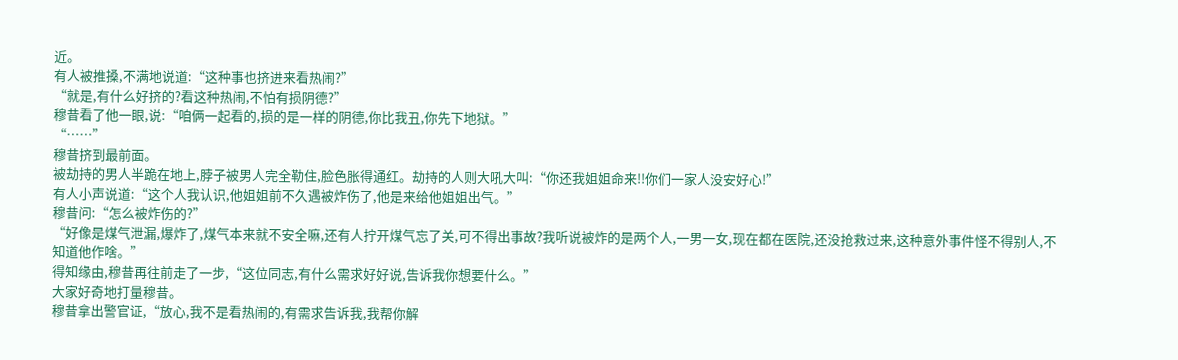近。
有人被推搡,不满地说道:“这种事也挤进来看热闹?”
“就是,有什么好挤的?看这种热闹,不怕有损阴德?”
穆昔看了他一眼,说:“咱俩一起看的,损的是一样的阴德,你比我丑,你先下地狱。”
“……”
穆昔挤到最前面。
被劫持的男人半跪在地上,脖子被男人完全勒住,脸色胀得通红。劫持的人则大吼大叫:“你还我姐姐命来!!你们一家人没安好心!”
有人小声说道:“这个人我认识,他姐姐前不久遇被炸伤了,他是来给他姐姐出气。”
穆昔问:“怎么被炸伤的?”
“好像是煤气泄漏,爆炸了,煤气本来就不安全嘛,还有人拧开煤气忘了关,可不得出事故?我听说被炸的是两个人,一男一女,现在都在医院,还没抢救过来,这种意外事件怪不得别人,不知道他作啥。”
得知缘由,穆昔再往前走了一步,“这位同志,有什么需求好好说,告诉我你想要什么。”
大家好奇地打量穆昔。
穆昔拿出警官证,“放心,我不是看热闹的,有需求告诉我,我帮你解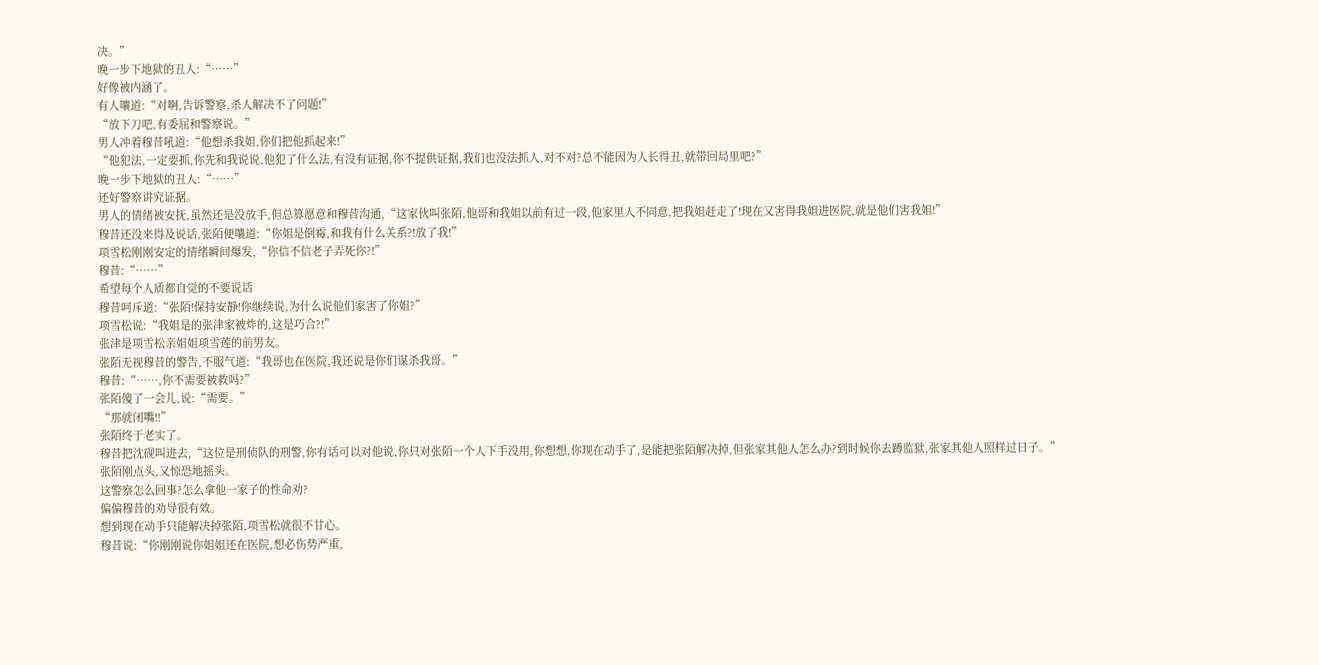决。”
晚一步下地狱的丑人:“……”
好像被内涵了。
有人嚷道:“对啊,告诉警察,杀人解决不了问题!”
“放下刀吧,有委屈和警察说。”
男人冲着穆昔吼道:“他想杀我姐,你们把他抓起来!”
“他犯法,一定要抓,你先和我说说,他犯了什么法,有没有证据,你不提供证据,我们也没法抓人,对不对?总不能因为人长得丑,就带回局里吧?”
晚一步下地狱的丑人:“……”
还好警察讲究证据。
男人的情绪被安抚,虽然还是没放手,但总算愿意和穆昔沟通,“这家伙叫张陌,他哥和我姐以前有过一段,他家里人不同意,把我姐赶走了!现在又害得我姐进医院,就是他们害我姐!”
穆昔还没来得及说话,张陌便嚷道:“你姐是倒霉,和我有什么关系?!放了我!”
项雪松刚刚安定的情绪瞬间爆发,“你信不信老子弄死你?!”
穆昔:“……”
希望每个人质都自觉的不要说话
穆昔呵斥道:“张陌!保持安静!你继续说,为什么说他们家害了你姐?”
项雪松说:“我姐是的张津家被炸的,这是巧合?!”
张津是项雪松亲姐姐项雪莲的前男友。
张陌无视穆昔的警告,不服气道:“我哥也在医院,我还说是你们谋杀我哥。”
穆昔:“……,你不需要被救吗?”
张陌傻了一会儿,说:“需要。”
“那就闭嘴!!”
张陌终于老实了。
穆昔把沈砚叫进去,“这位是刑侦队的刑警,你有话可以对他说,你只对张陌一个人下手没用,你想想,你现在动手了,是能把张陌解决掉,但张家其他人怎么办?到时候你去蹲监狱,张家其他人照样过日子。”
张陌刚点头,又惊恐地摇头。
这警察怎么回事?怎么拿他一家子的性命劝?
偏偏穆昔的劝导很有效。
想到现在动手只能解决掉张陌,项雪松就很不甘心。
穆昔说:“你刚刚说你姐姐还在医院,想必伤势严重,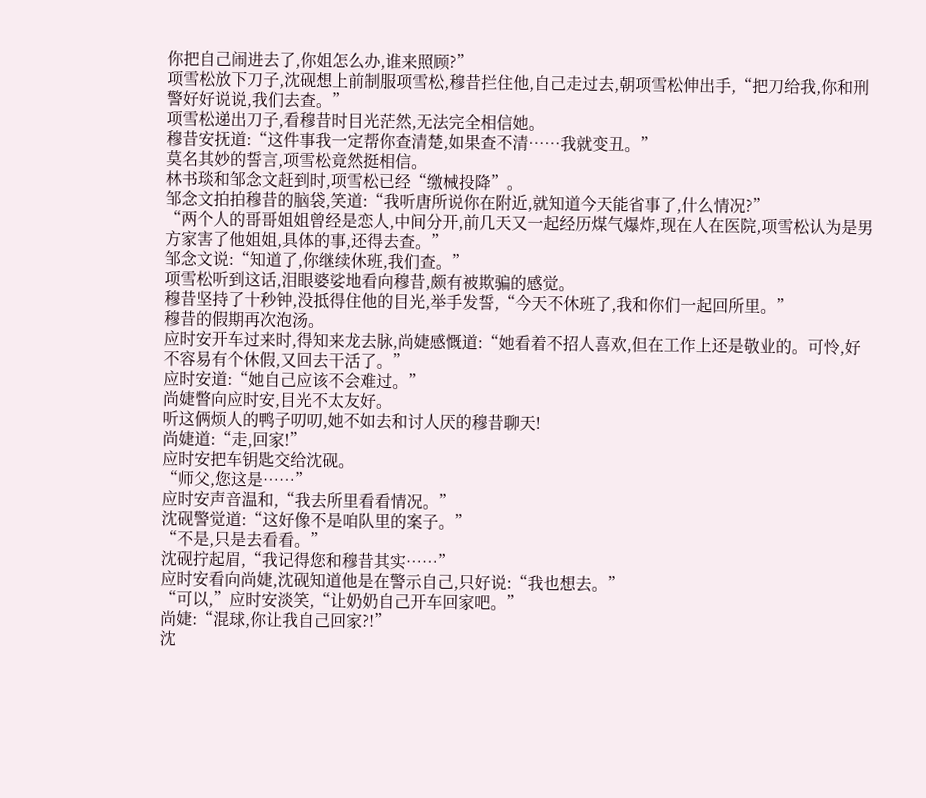你把自己闹进去了,你姐怎么办,谁来照顾?”
项雪松放下刀子,沈砚想上前制服项雪松,穆昔拦住他,自己走过去,朝项雪松伸出手,“把刀给我,你和刑警好好说说,我们去查。”
项雪松递出刀子,看穆昔时目光茫然,无法完全相信她。
穆昔安抚道:“这件事我一定帮你查清楚,如果查不清……我就变丑。”
莫名其妙的誓言,项雪松竟然挺相信。
林书琰和邹念文赶到时,项雪松已经“缴械投降”。
邹念文拍拍穆昔的脑袋,笑道:“我听唐所说你在附近,就知道今天能省事了,什么情况?”
“两个人的哥哥姐姐曾经是恋人,中间分开,前几天又一起经历煤气爆炸,现在人在医院,项雪松认为是男方家害了他姐姐,具体的事,还得去查。”
邹念文说:“知道了,你继续休班,我们查。”
项雪松听到这话,泪眼婆娑地看向穆昔,颇有被欺骗的感觉。
穆昔坚持了十秒钟,没抵得住他的目光,举手发誓,“今天不休班了,我和你们一起回所里。”
穆昔的假期再次泡汤。
应时安开车过来时,得知来龙去脉,尚婕感慨道:“她看着不招人喜欢,但在工作上还是敬业的。可怜,好不容易有个休假,又回去干活了。”
应时安道:“她自己应该不会难过。”
尚婕瞥向应时安,目光不太友好。
听这俩烦人的鸭子叨叨,她不如去和讨人厌的穆昔聊天!
尚婕道:“走,回家!”
应时安把车钥匙交给沈砚。
“师父,您这是……”
应时安声音温和,“我去所里看看情况。”
沈砚警觉道:“这好像不是咱队里的案子。”
“不是,只是去看看。”
沈砚拧起眉,“我记得您和穆昔其实……”
应时安看向尚婕,沈砚知道他是在警示自己,只好说:“我也想去。”
“可以,”应时安淡笑,“让奶奶自己开车回家吧。”
尚婕:“混球,你让我自己回家?!”
沈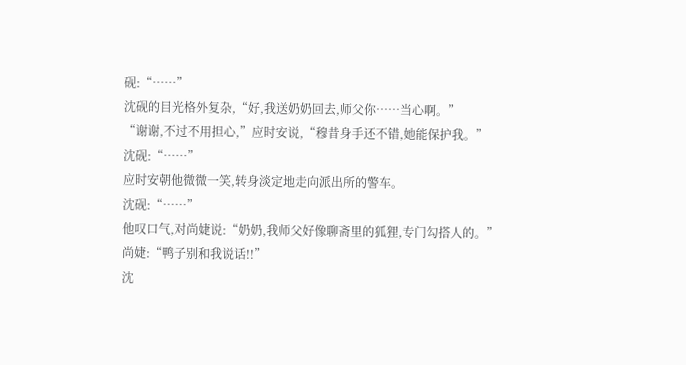砚:“……”
沈砚的目光格外复杂,“好,我送奶奶回去,师父你……当心啊。”
“谢谢,不过不用担心,”应时安说,“穆昔身手还不错,她能保护我。”
沈砚:“……”
应时安朝他微微一笑,转身淡定地走向派出所的警车。
沈砚:“……”
他叹口气,对尚婕说:“奶奶,我师父好像聊斋里的狐狸,专门勾搭人的。”
尚婕:“鸭子别和我说话!!”
沈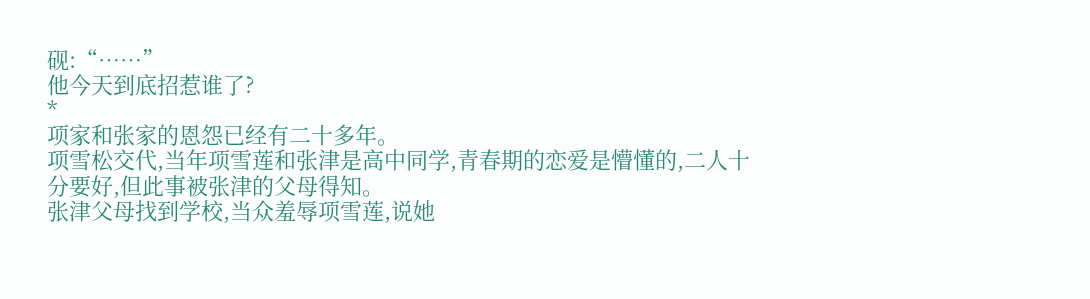砚:“……”
他今天到底招惹谁了?
*
项家和张家的恩怨已经有二十多年。
项雪松交代,当年项雪莲和张津是高中同学,青春期的恋爱是懵懂的,二人十分要好,但此事被张津的父母得知。
张津父母找到学校,当众羞辱项雪莲,说她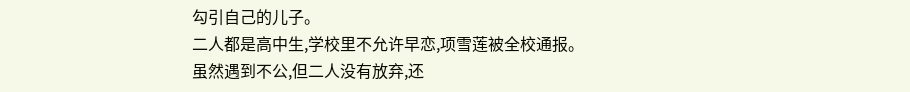勾引自己的儿子。
二人都是高中生,学校里不允许早恋,项雪莲被全校通报。
虽然遇到不公,但二人没有放弃,还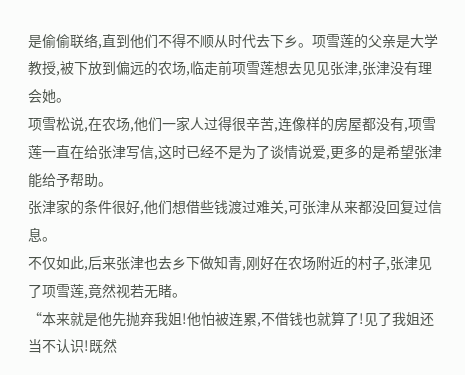是偷偷联络,直到他们不得不顺从时代去下乡。项雪莲的父亲是大学教授,被下放到偏远的农场,临走前项雪莲想去见见张津,张津没有理会她。
项雪松说,在农场,他们一家人过得很辛苦,连像样的房屋都没有,项雪莲一直在给张津写信,这时已经不是为了谈情说爱,更多的是希望张津能给予帮助。
张津家的条件很好,他们想借些钱渡过难关,可张津从来都没回复过信息。
不仅如此,后来张津也去乡下做知青,刚好在农场附近的村子,张津见了项雪莲,竟然视若无睹。
“本来就是他先抛弃我姐!他怕被连累,不借钱也就算了!见了我姐还当不认识!既然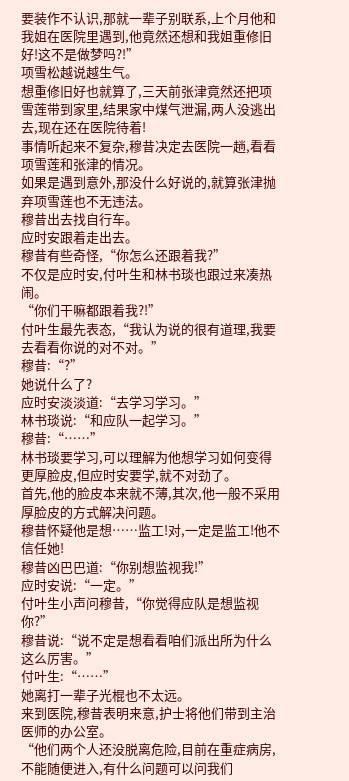要装作不认识,那就一辈子别联系,上个月他和我姐在医院里遇到,他竟然还想和我姐重修旧好!这不是做梦吗?!”
项雪松越说越生气。
想重修旧好也就算了,三天前张津竟然还把项雪莲带到家里,结果家中煤气泄漏,两人没逃出去,现在还在医院待着!
事情听起来不复杂,穆昔决定去医院一趟,看看项雪莲和张津的情况。
如果是遇到意外,那没什么好说的,就算张津抛弃项雪莲也不无违法。
穆昔出去找自行车。
应时安跟着走出去。
穆昔有些奇怪,“你怎么还跟着我?”
不仅是应时安,付叶生和林书琰也跟过来凑热闹。
“你们干嘛都跟着我?!”
付叶生最先表态,“我认为说的很有道理,我要去看看你说的对不对。”
穆昔:“?”
她说什么了?
应时安淡淡道:“去学习学习。”
林书琰说:“和应队一起学习。”
穆昔:“……”
林书琰要学习,可以理解为他想学习如何变得更厚脸皮,但应时安要学,就不对劲了。
首先,他的脸皮本来就不薄,其次,他一般不采用厚脸皮的方式解决问题。
穆昔怀疑他是想……监工!对,一定是监工!他不信任她!
穆昔凶巴巴道:“你别想监视我!”
应时安说:“一定。”
付叶生小声问穆昔,“你觉得应队是想监视你?”
穆昔说:“说不定是想看看咱们派出所为什么这么厉害。”
付叶生:“……”
她离打一辈子光棍也不太远。
来到医院,穆昔表明来意,护士将他们带到主治医师的办公室。
“他们两个人还没脱离危险,目前在重症病房,不能随便进入,有什么问题可以问我们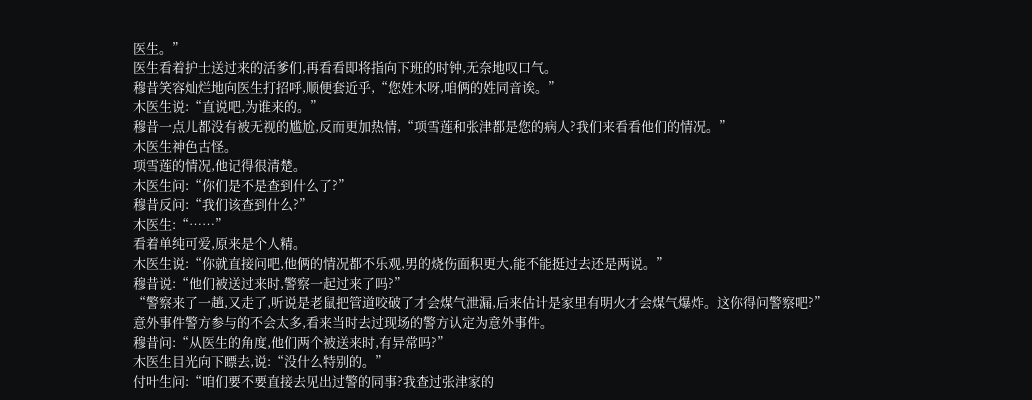医生。”
医生看着护士送过来的活爹们,再看看即将指向下班的时钟,无奈地叹口气。
穆昔笑容灿烂地向医生打招呼,顺便套近乎,“您姓木呀,咱俩的姓同音诶。”
木医生说:“直说吧,为谁来的。”
穆昔一点儿都没有被无视的尴尬,反而更加热情,“项雪莲和张津都是您的病人?我们来看看他们的情况。”
木医生神色古怪。
项雪莲的情况,他记得很清楚。
木医生问:“你们是不是查到什么了?”
穆昔反问:“我们该查到什么?”
木医生:“……”
看着单纯可爱,原来是个人精。
木医生说:“你就直接问吧,他俩的情况都不乐观,男的烧伤面积更大,能不能挺过去还是两说。”
穆昔说:“他们被送过来时,警察一起过来了吗?”
“警察来了一趟,又走了,听说是老鼠把管道咬破了才会煤气泄漏,后来估计是家里有明火才会煤气爆炸。这你得问警察吧?”
意外事件警方参与的不会太多,看来当时去过现场的警方认定为意外事件。
穆昔问:“从医生的角度,他们两个被送来时,有异常吗?”
木医生目光向下瞟去,说:“没什么特别的。”
付叶生问:“咱们要不要直接去见出过警的同事?我查过张津家的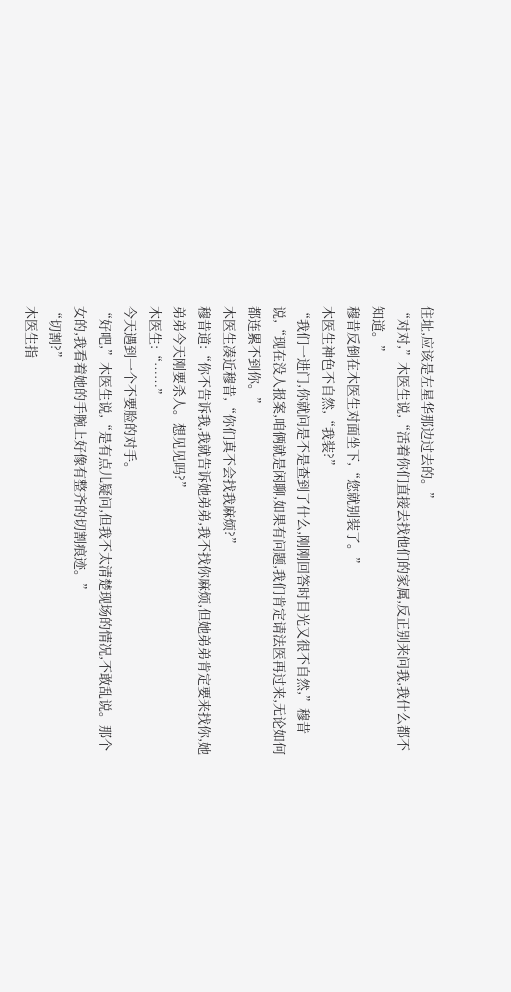住址,应该是左星华那边过去的。”
“对对,”木医生说,“活着你们直接去找他们的家属,反正别来问我,我什么都不知道。”
穆昔反倒在木医生对面坐下,“您就别装了。”
木医生神色不自然,“我装?”
“我们一进门,你就问是不是查到了什么,刚刚回答时目光又很不自然,”穆昔说,“现在没人报案,咱俩就是闲聊,如果有问题,我们肯定请法医再过来,无论如何都连累不到你。”
木医生凑近穆昔,“你们真不会找我麻烦?”
穆昔道:“你不告诉我,我就告诉她弟弟,我不找你麻烦,但她弟弟肯定要来找你,她弟弟今天刚要杀人。想见见吗?”
木医生:“……”
今天遇到一个不要脸的对手。
“好吧,”木医生说,“是有点儿疑问,但我不太清楚现场的情况,不敢乱说。那个女的,我看着她的手腕上好像有整齐的切割痕迹。”
“切割?”
木医生指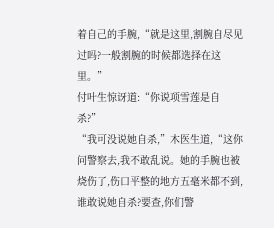着自己的手腕,“就是这里,割腕自尽见过吗?一般割腕的时候都选择在这里。”
付叶生惊讶道:“你说项雪莲是自杀?”
“我可没说她自杀,”木医生道,“这你问警察去,我不敢乱说。她的手腕也被烧伤了,伤口平整的地方五毫米都不到,谁敢说她自杀?要查,你们警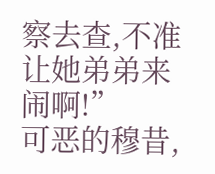察去查,不准让她弟弟来闹啊!”
可恶的穆昔,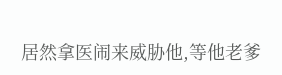居然拿医闹来威胁他,等他老爹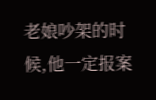老娘吵架的时候,他一定报案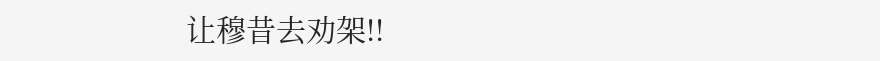让穆昔去劝架!!